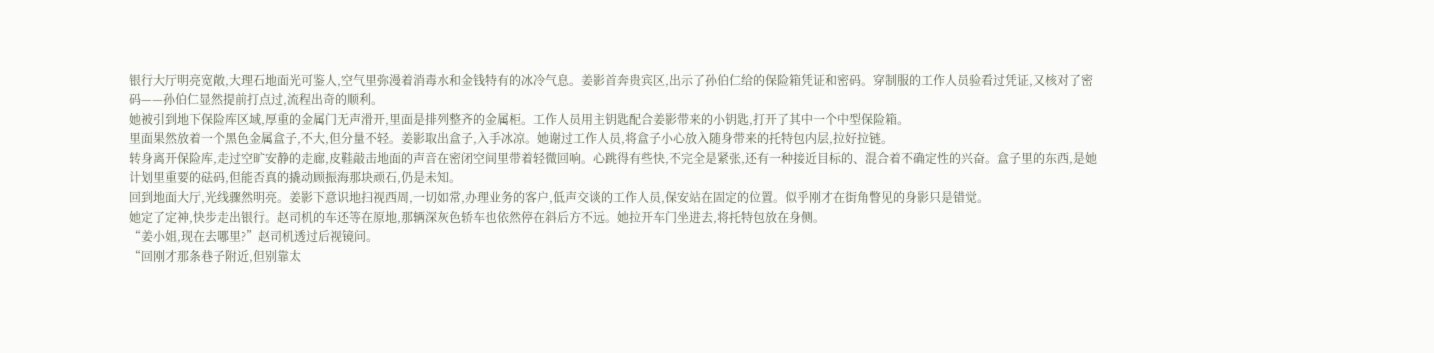银行大厅明亮宽敞,大理石地面光可鉴人,空气里弥漫着消毒水和金钱特有的冰冷气息。姜影首奔贵宾区,出示了孙伯仁给的保险箱凭证和密码。穿制服的工作人员验看过凭证,又核对了密码——孙伯仁显然提前打点过,流程出奇的顺利。
她被引到地下保险库区域,厚重的金属门无声滑开,里面是排列整齐的金属柜。工作人员用主钥匙配合姜影带来的小钥匙,打开了其中一个中型保险箱。
里面果然放着一个黑色金属盒子,不大,但分量不轻。姜影取出盒子,入手冰凉。她谢过工作人员,将盒子小心放入随身带来的托特包内层,拉好拉链。
转身离开保险库,走过空旷安静的走廊,皮鞋敲击地面的声音在密闭空间里带着轻微回响。心跳得有些快,不完全是紧张,还有一种接近目标的、混合着不确定性的兴奋。盒子里的东西,是她计划里重要的砝码,但能否真的撬动顾振海那块顽石,仍是未知。
回到地面大厅,光线骤然明亮。姜影下意识地扫视西周,一切如常,办理业务的客户,低声交谈的工作人员,保安站在固定的位置。似乎刚才在街角瞥见的身影只是错觉。
她定了定神,快步走出银行。赵司机的车还等在原地,那辆深灰色轿车也依然停在斜后方不远。她拉开车门坐进去,将托特包放在身侧。
“姜小姐,现在去哪里?”赵司机透过后视镜问。
“回刚才那条巷子附近,但别靠太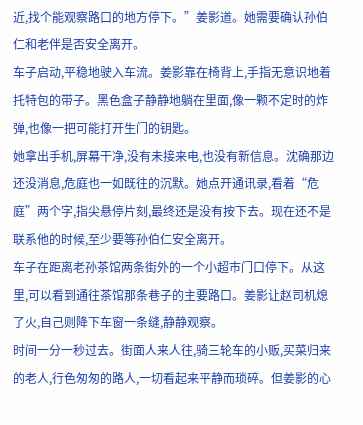近,找个能观察路口的地方停下。”姜影道。她需要确认孙伯仁和老伴是否安全离开。
车子启动,平稳地驶入车流。姜影靠在椅背上,手指无意识地着托特包的带子。黑色盒子静静地躺在里面,像一颗不定时的炸弹,也像一把可能打开生门的钥匙。
她拿出手机,屏幕干净,没有未接来电,也没有新信息。沈确那边还没消息,危庭也一如既往的沉默。她点开通讯录,看着“危庭”两个字,指尖悬停片刻,最终还是没有按下去。现在还不是联系他的时候,至少要等孙伯仁安全离开。
车子在距离老孙茶馆两条街外的一个小超市门口停下。从这里,可以看到通往茶馆那条巷子的主要路口。姜影让赵司机熄了火,自己则降下车窗一条缝,静静观察。
时间一分一秒过去。街面人来人往,骑三轮车的小贩,买菜归来的老人,行色匆匆的路人,一切看起来平静而琐碎。但姜影的心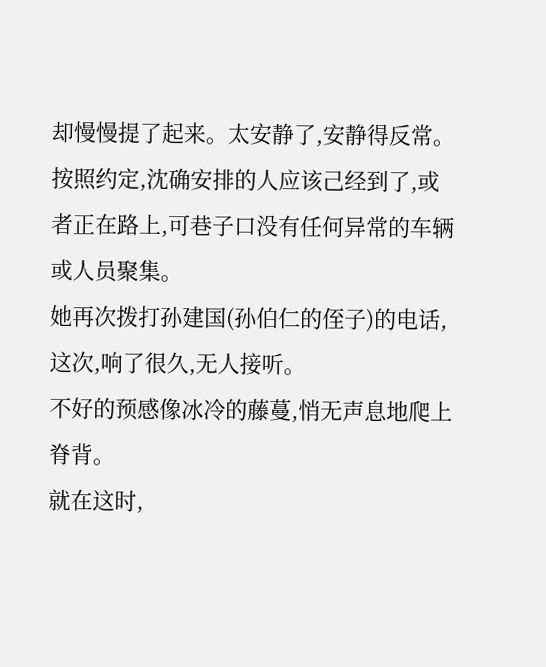却慢慢提了起来。太安静了,安静得反常。按照约定,沈确安排的人应该己经到了,或者正在路上,可巷子口没有任何异常的车辆或人员聚集。
她再次拨打孙建国(孙伯仁的侄子)的电话,这次,响了很久,无人接听。
不好的预感像冰冷的藤蔓,悄无声息地爬上脊背。
就在这时,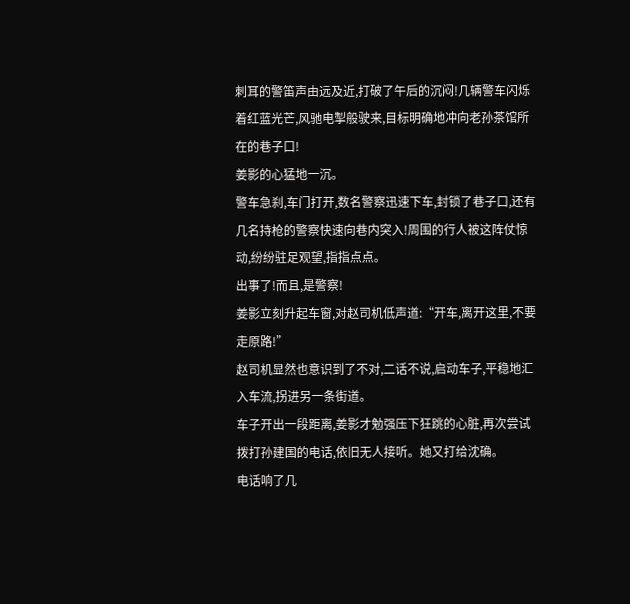刺耳的警笛声由远及近,打破了午后的沉闷!几辆警车闪烁着红蓝光芒,风驰电掣般驶来,目标明确地冲向老孙茶馆所在的巷子口!
姜影的心猛地一沉。
警车急刹,车门打开,数名警察迅速下车,封锁了巷子口,还有几名持枪的警察快速向巷内突入!周围的行人被这阵仗惊动,纷纷驻足观望,指指点点。
出事了!而且,是警察!
姜影立刻升起车窗,对赵司机低声道:“开车,离开这里,不要走原路!”
赵司机显然也意识到了不对,二话不说,启动车子,平稳地汇入车流,拐进另一条街道。
车子开出一段距离,姜影才勉强压下狂跳的心脏,再次尝试拨打孙建国的电话,依旧无人接听。她又打给沈确。
电话响了几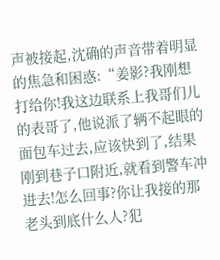声被接起,沈确的声音带着明显的焦急和困惑:“姜影?我刚想打给你!我这边联系上我哥们儿的表哥了,他说派了辆不起眼的面包车过去,应该快到了,结果刚到巷子口附近,就看到警车冲进去!怎么回事?你让我接的那老头到底什么人?犯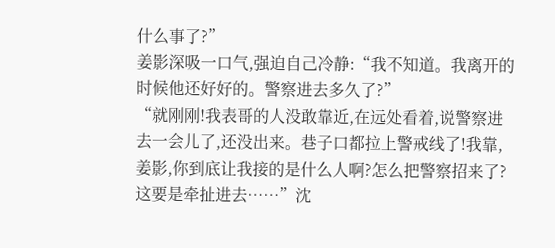什么事了?”
姜影深吸一口气,强迫自己冷静:“我不知道。我离开的时候他还好好的。警察进去多久了?”
“就刚刚!我表哥的人没敢靠近,在远处看着,说警察进去一会儿了,还没出来。巷子口都拉上警戒线了!我靠,姜影,你到底让我接的是什么人啊?怎么把警察招来了?这要是牵扯进去……”沈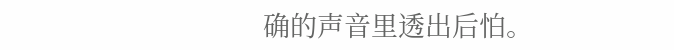确的声音里透出后怕。